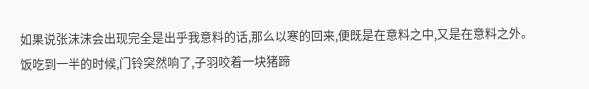如果说张沫沫会出现完全是出乎我意料的话,那么以寒的回来,便既是在意料之中,又是在意料之外。
饭吃到一半的时候,门铃突然响了,子羽咬着一块猪蹄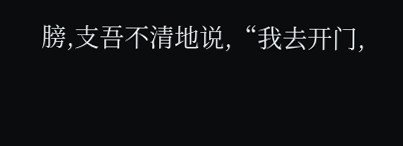膀,支吾不清地说,“我去开门,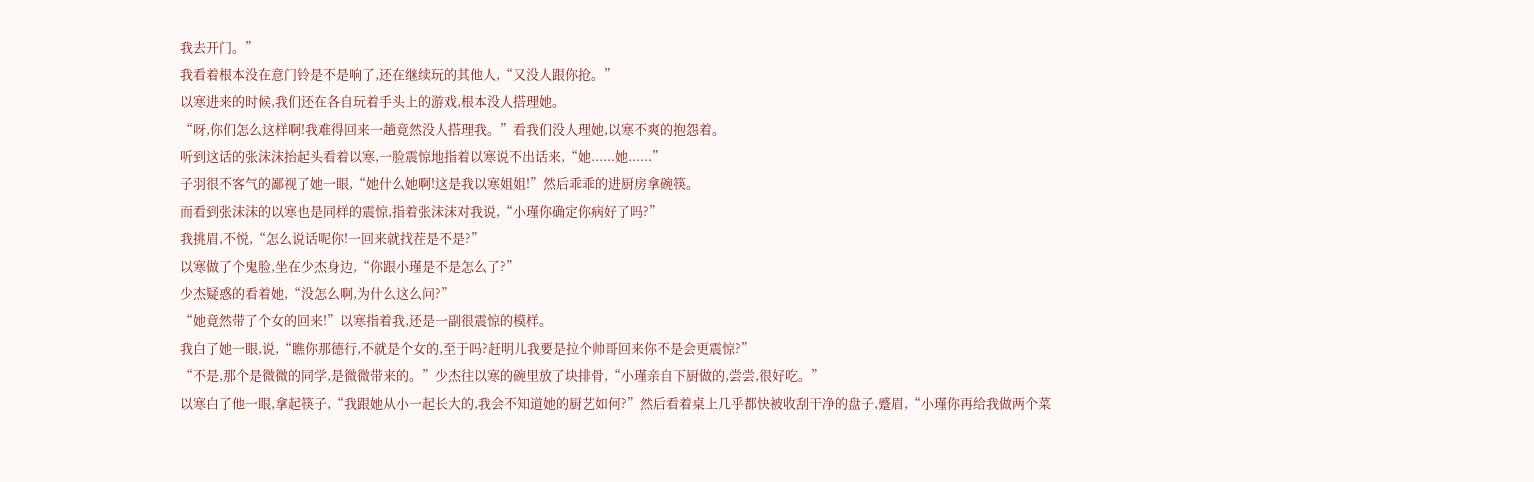我去开门。”
我看着根本没在意门铃是不是响了,还在继续玩的其他人,“又没人跟你抢。”
以寒进来的时候,我们还在各自玩着手头上的游戏,根本没人搭理她。
“呀,你们怎么这样啊!我难得回来一趟竟然没人搭理我。”看我们没人理她,以寒不爽的抱怨着。
听到这话的张沫沫抬起头看着以寒,一脸震惊地指着以寒说不出话来,“她......她......”
子羽很不客气的鄙视了她一眼,“她什么她啊!这是我以寒姐姐!”然后乖乖的进厨房拿碗筷。
而看到张沫沫的以寒也是同样的震惊,指着张沫沫对我说,“小瑾你确定你病好了吗?”
我挑眉,不悦,“怎么说话呢你!一回来就找茬是不是?”
以寒做了个鬼脸,坐在少杰身边,“你跟小瑾是不是怎么了?”
少杰疑惑的看着她,“没怎么啊,为什么这么问?”
“她竟然带了个女的回来!”以寒指着我,还是一副很震惊的模样。
我白了她一眼,说,“瞧你那德行,不就是个女的,至于吗?赶明儿我要是拉个帅哥回来你不是会更震惊?”
“不是,那个是微微的同学,是微微带来的。”少杰往以寒的碗里放了块排骨,“小瑾亲自下厨做的,尝尝,很好吃。”
以寒白了他一眼,拿起筷子,“我跟她从小一起长大的,我会不知道她的厨艺如何?”然后看着桌上几乎都快被收刮干净的盘子,蹙眉,“小瑾你再给我做两个菜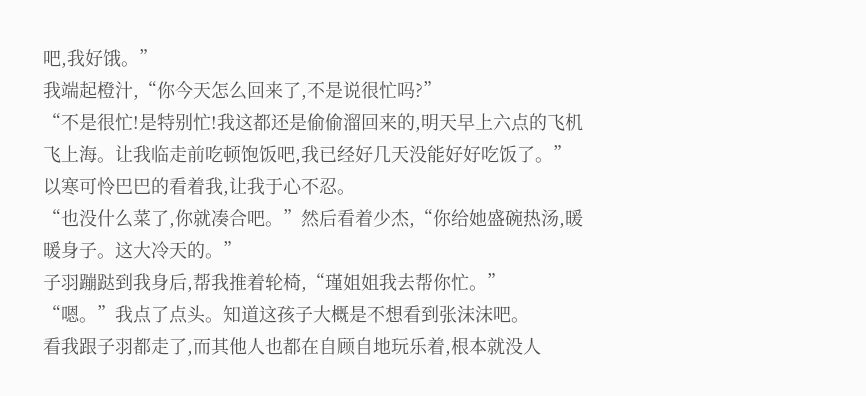吧,我好饿。”
我端起橙汁,“你今天怎么回来了,不是说很忙吗?”
“不是很忙!是特别忙!我这都还是偷偷溜回来的,明天早上六点的飞机飞上海。让我临走前吃顿饱饭吧,我已经好几天没能好好吃饭了。”以寒可怜巴巴的看着我,让我于心不忍。
“也没什么菜了,你就凑合吧。”然后看着少杰,“你给她盛碗热汤,暖暖身子。这大冷天的。”
子羽蹦跶到我身后,帮我推着轮椅,“瑾姐姐我去帮你忙。”
“嗯。”我点了点头。知道这孩子大概是不想看到张沫沫吧。
看我跟子羽都走了,而其他人也都在自顾自地玩乐着,根本就没人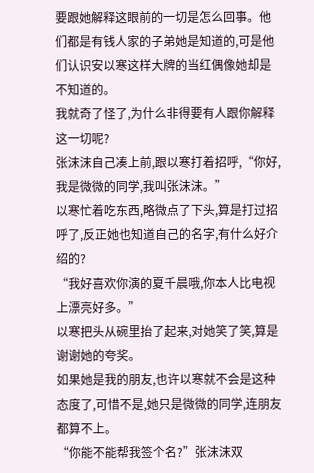要跟她解释这眼前的一切是怎么回事。他们都是有钱人家的子弟她是知道的,可是他们认识安以寒这样大牌的当红偶像她却是不知道的。
我就奇了怪了,为什么非得要有人跟你解释这一切呢?
张沫沫自己凑上前,跟以寒打着招呼,“你好,我是微微的同学,我叫张沫沫。”
以寒忙着吃东西,略微点了下头,算是打过招呼了,反正她也知道自己的名字,有什么好介绍的?
“我好喜欢你演的夏千晨哦,你本人比电视上漂亮好多。”
以寒把头从碗里抬了起来,对她笑了笑,算是谢谢她的夸奖。
如果她是我的朋友,也许以寒就不会是这种态度了,可惜不是,她只是微微的同学,连朋友都算不上。
“你能不能帮我签个名?”张沫沫双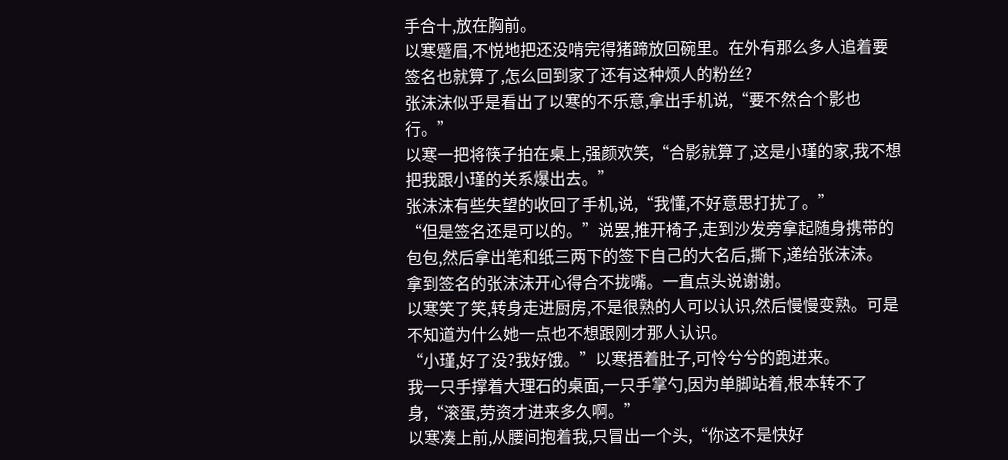手合十,放在胸前。
以寒蹙眉,不悦地把还没啃完得猪蹄放回碗里。在外有那么多人追着要签名也就算了,怎么回到家了还有这种烦人的粉丝?
张沫沫似乎是看出了以寒的不乐意,拿出手机说,“要不然合个影也行。”
以寒一把将筷子拍在桌上,强颜欢笑,“合影就算了,这是小瑾的家,我不想把我跟小瑾的关系爆出去。”
张沫沫有些失望的收回了手机,说,“我懂,不好意思打扰了。”
“但是签名还是可以的。”说罢,推开椅子,走到沙发旁拿起随身携带的包包,然后拿出笔和纸三两下的签下自己的大名后,撕下,递给张沫沫。
拿到签名的张沫沫开心得合不拢嘴。一直点头说谢谢。
以寒笑了笑,转身走进厨房,不是很熟的人可以认识,然后慢慢变熟。可是不知道为什么她一点也不想跟刚才那人认识。
“小瑾,好了没?我好饿。”以寒捂着肚子,可怜兮兮的跑进来。
我一只手撑着大理石的桌面,一只手掌勺,因为单脚站着,根本转不了身,“滚蛋,劳资才进来多久啊。”
以寒凑上前,从腰间抱着我,只冒出一个头,“你这不是快好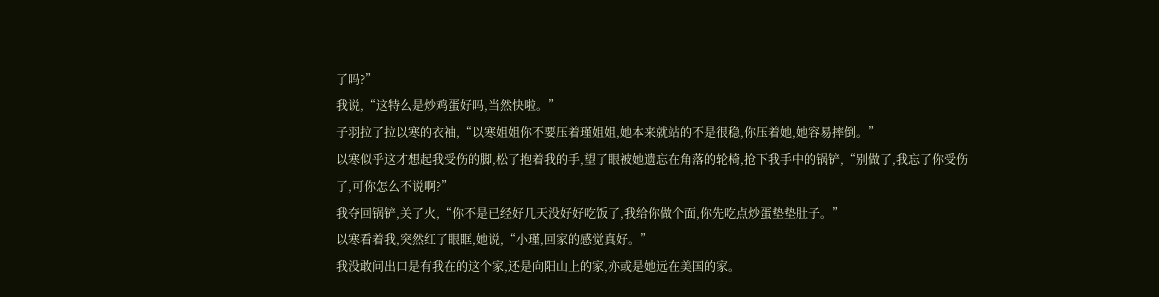了吗?”
我说,“这特么是炒鸡蛋好吗,当然快啦。”
子羽拉了拉以寒的衣袖,“以寒姐姐你不要压着瑾姐姐,她本来就站的不是很稳,你压着她,她容易摔倒。”
以寒似乎这才想起我受伤的脚,松了抱着我的手,望了眼被她遗忘在角落的轮椅,抢下我手中的锅铲,“别做了,我忘了你受伤了,可你怎么不说啊?”
我夺回锅铲,关了火,“你不是已经好几天没好好吃饭了,我给你做个面,你先吃点炒蛋垫垫肚子。”
以寒看着我,突然红了眼眶,她说,“小瑾,回家的感觉真好。”
我没敢问出口是有我在的这个家,还是向阳山上的家,亦或是她远在美国的家。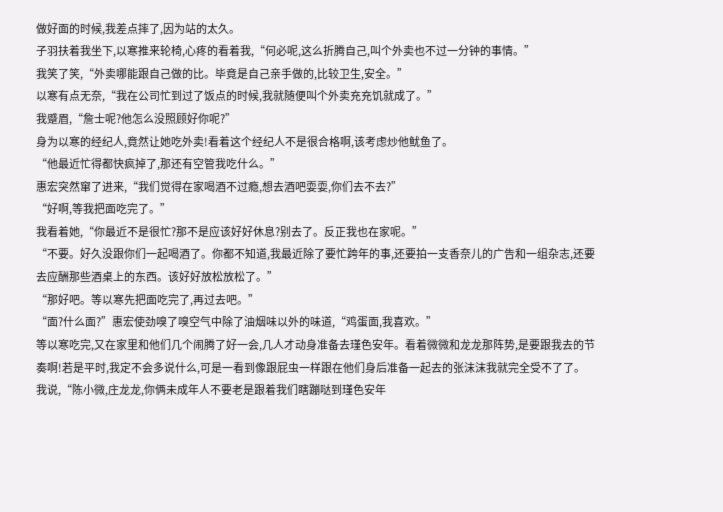做好面的时候,我差点摔了,因为站的太久。
子羽扶着我坐下,以寒推来轮椅,心疼的看着我,“何必呢,这么折腾自己,叫个外卖也不过一分钟的事情。”
我笑了笑,“外卖哪能跟自己做的比。毕竟是自己亲手做的,比较卫生,安全。”
以寒有点无奈,“我在公司忙到过了饭点的时候,我就随便叫个外卖充充饥就成了。”
我蹙眉,“詹士呢?他怎么没照顾好你呢?”
身为以寒的经纪人,竟然让她吃外卖!看着这个经纪人不是很合格啊,该考虑炒他鱿鱼了。
“他最近忙得都快疯掉了,那还有空管我吃什么。”
惠宏突然窜了进来,“我们觉得在家喝酒不过瘾,想去酒吧耍耍,你们去不去?”
“好啊,等我把面吃完了。”
我看着她,“你最近不是很忙?那不是应该好好休息?别去了。反正我也在家呢。”
“不要。好久没跟你们一起喝酒了。你都不知道,我最近除了要忙跨年的事,还要拍一支香奈儿的广告和一组杂志,还要去应酬那些酒桌上的东西。该好好放松放松了。”
“那好吧。等以寒先把面吃完了,再过去吧。”
“面?什么面?”惠宏使劲嗅了嗅空气中除了油烟味以外的味道,“鸡蛋面,我喜欢。”
等以寒吃完,又在家里和他们几个闹腾了好一会,几人才动身准备去瑾色安年。看着微微和龙龙那阵势,是要跟我去的节奏啊!若是平时,我定不会多说什么,可是一看到像跟屁虫一样跟在他们身后准备一起去的张沫沫我就完全受不了了。
我说,“陈小微,庄龙龙,你俩未成年人不要老是跟着我们瞎蹦哒到瑾色安年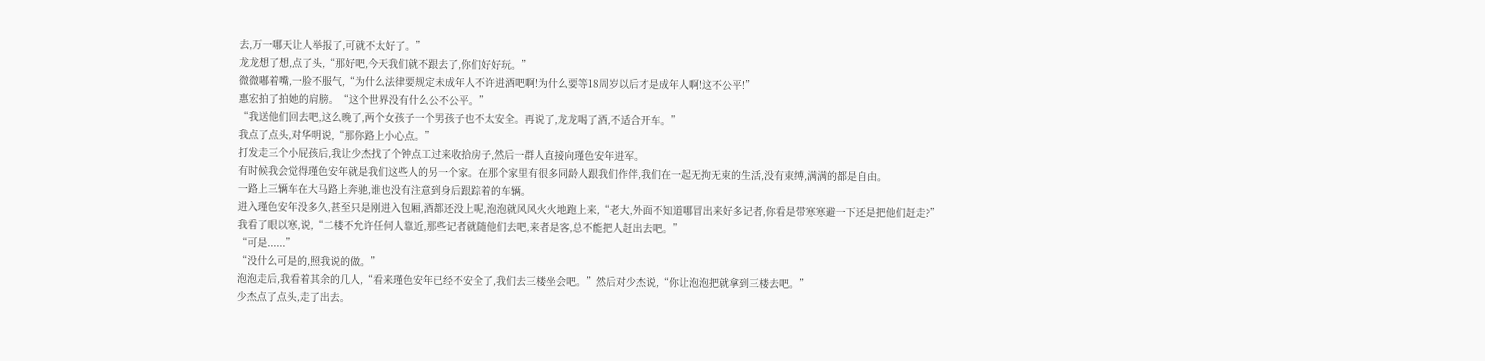去,万一哪天让人举报了,可就不太好了。”
龙龙想了想,点了头,“那好吧,今天我们就不跟去了,你们好好玩。”
微微嘟着嘴,一脸不服气,“为什么法律要规定未成年人不许进酒吧啊!为什么要等18周岁以后才是成年人啊!这不公平!”
惠宏拍了拍她的肩膀。“这个世界没有什么公不公平。”
“我送他们回去吧,这么晚了,两个女孩子一个男孩子也不太安全。再说了,龙龙喝了酒,不适合开车。”
我点了点头,对华明说,“那你路上小心点。”
打发走三个小屁孩后,我让少杰找了个钟点工过来收拾房子,然后一群人直接向瑾色安年进军。
有时候我会觉得瑾色安年就是我们这些人的另一个家。在那个家里有很多同龄人跟我们作伴,我们在一起无拘无束的生活,没有束缚,满满的都是自由。
一路上三辆车在大马路上奔驰,谁也没有注意到身后跟踪着的车辆。
进入瑾色安年没多久,甚至只是刚进入包厢,酒都还没上呢,泡泡就风风火火地跑上来,“老大,外面不知道哪冒出来好多记者,你看是带寒寒避一下还是把他们赶走?”
我看了眼以寒,说,“二楼不允许任何人靠近,那些记者就随他们去吧,来者是客,总不能把人赶出去吧。”
“可是......”
“没什么可是的,照我说的做。”
泡泡走后,我看着其余的几人,“看来瑾色安年已经不安全了,我们去三楼坐会吧。”然后对少杰说,“你让泡泡把就拿到三楼去吧。”
少杰点了点头,走了出去。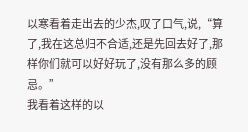以寒看着走出去的少杰,叹了口气,说,“算了,我在这总归不合适,还是先回去好了,那样你们就可以好好玩了,没有那么多的顾忌。”
我看着这样的以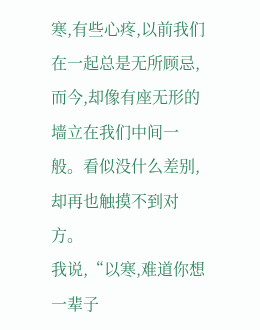寒,有些心疼,以前我们在一起总是无所顾忌,而今,却像有座无形的墙立在我们中间一般。看似没什么差别,却再也触摸不到对方。
我说,“以寒,难道你想一辈子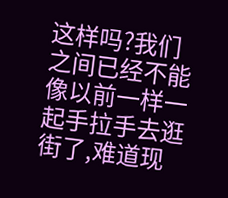这样吗?我们之间已经不能像以前一样一起手拉手去逛街了,难道现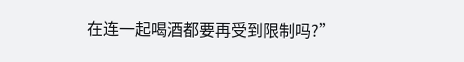在连一起喝酒都要再受到限制吗?”